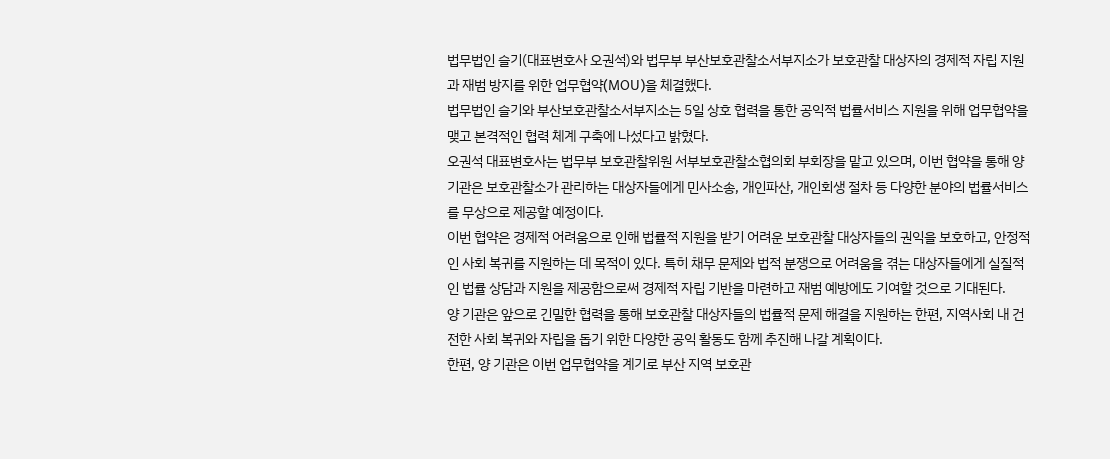법무법인 슬기(대표변호사 오권석)와 법무부 부산보호관찰소서부지소가 보호관찰 대상자의 경제적 자립 지원과 재범 방지를 위한 업무협약(MOU)을 체결했다.
법무법인 슬기와 부산보호관찰소서부지소는 5일 상호 협력을 통한 공익적 법률서비스 지원을 위해 업무협약을 맺고 본격적인 협력 체계 구축에 나섰다고 밝혔다.
오권석 대표변호사는 법무부 보호관찰위원 서부보호관찰소협의회 부회장을 맡고 있으며, 이번 협약을 통해 양 기관은 보호관찰소가 관리하는 대상자들에게 민사소송, 개인파산, 개인회생 절차 등 다양한 분야의 법률서비스를 무상으로 제공할 예정이다.
이번 협약은 경제적 어려움으로 인해 법률적 지원을 받기 어려운 보호관찰 대상자들의 권익을 보호하고, 안정적인 사회 복귀를 지원하는 데 목적이 있다. 특히 채무 문제와 법적 분쟁으로 어려움을 겪는 대상자들에게 실질적인 법률 상담과 지원을 제공함으로써 경제적 자립 기반을 마련하고 재범 예방에도 기여할 것으로 기대된다.
양 기관은 앞으로 긴밀한 협력을 통해 보호관찰 대상자들의 법률적 문제 해결을 지원하는 한편, 지역사회 내 건전한 사회 복귀와 자립을 돕기 위한 다양한 공익 활동도 함께 추진해 나갈 계획이다.
한편, 양 기관은 이번 업무협약을 계기로 부산 지역 보호관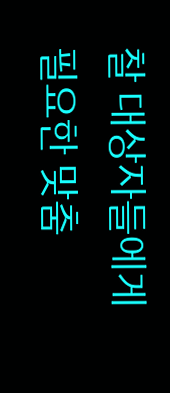찰 대상자들에게 필요한 맞춤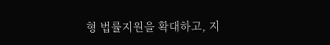형 법률지원을 확대하고, 지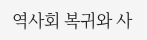역사회 복귀와 사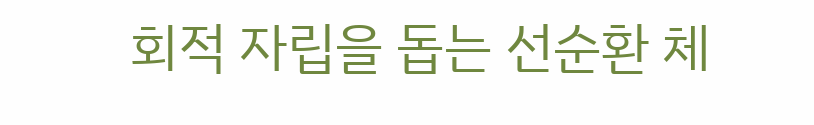회적 자립을 돕는 선순환 체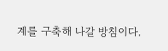계를 구축해 나갈 방침이다.